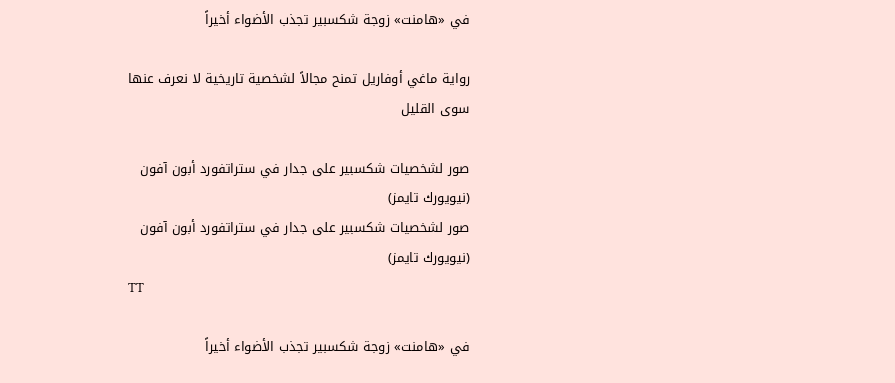في «هامنت» زوجة شكسبير تجذب الأضواء أخيراً

رواية ماغي أوفاريل تمنح مجالاً لشخصية تاريخية لا نعرف عنها سوى القليل

صور لشخصيات شكسبير على جدار في ستراتفورد أبون آفون (نيويورك تايمز)
صور لشخصيات شكسبير على جدار في ستراتفورد أبون آفون (نيويورك تايمز)
TT

في «هامنت» زوجة شكسبير تجذب الأضواء أخيراً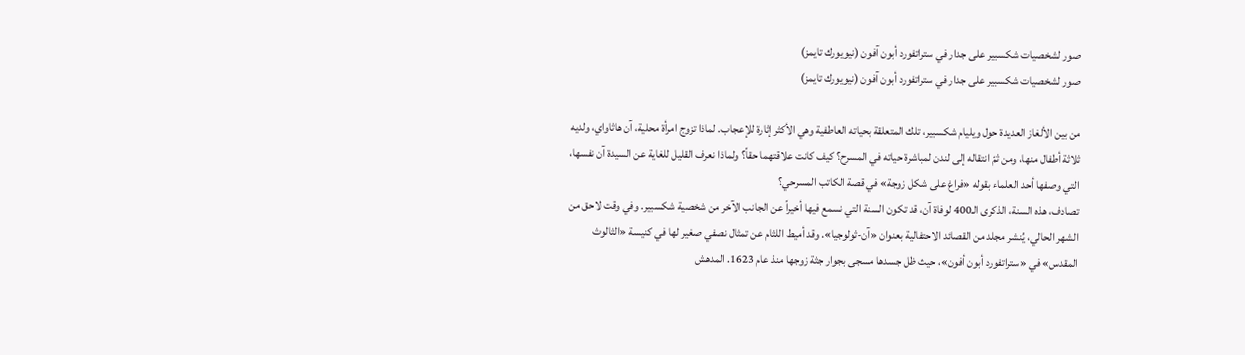صور لشخصيات شكسبير على جدار في ستراتفورد أبون آفون (نيويورك تايمز)
صور لشخصيات شكسبير على جدار في ستراتفورد أبون آفون (نيويورك تايمز)

من بين الألغاز العديدة حول ويليام شكسبير، تلك المتعلقة بحياته العاطفية وهي الأكثر إثارة للإعجاب. لماذا تزوج امرأة محلية، آن هاثاواي، ولديه ثلاثة أطفال منها، ومن ثمّ انتقاله إلى لندن لمباشرة حياته في المسرح؟ كيف كانت علاقتهما حقاً؟ ولماذا نعرف القليل للغاية عن السيدة آن نفسها، التي وصفها أحد العلماء بقوله «فراغ على شكل زوجة» في قصة الكاتب المسرحي؟
تصادف، هذه السنة، الذكرى الـ400 لوفاة آن، قد تكون السنة التي نسمع فيها أخيراً عن الجانب الآخر من شخصية شكسبير. وفي وقت لاحق من الشهر الحالي، يُنشر مجلد من القصائد الاحتفالية بعنوان «آن-ثولوجيا». وقد أميط اللثام عن تمثال نصفي صغير لها في كنيسة «الثالوث المقدس» في «ستراتفورد أبون أفون»، حيث ظل جسدها مسجى بجوار جثة زوجها منذ عام 1623. المدهش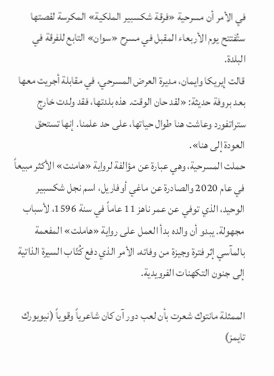في الأمر أن مسرحية «فرقة شكسبير الملكية» المكرسة لقصتها ستُفتتح يوم الأربعاء المقبل في مسرح «سوان» التابع للفرقة في البلدة.
قالت إيريكا وايمان، مديرة العرض المسرحي، في مقابلة أجريت معها بعد بروفة حديثة: «لقد حان الوقت. هذه بلدتها، فقد ولدت خارج ستراتفورد وعاشت هنا طوال حياتها، على حد علمنا. إنها تستحق العودة إلى هنا».
حملت المسرحية، وهي عبارة عن مؤالفة لرواية «هامنت» الأكثر مبيعاً في عام 2020 والصادرة عن ماغي أوفاريل، اسم نجل شكسبير الوحيد، الذي توفي عن عمر ناهز 11 عاماً في سنة 1596، لأسباب مجهولة. يبدو أن والده بدأ العمل على رواية «هاملت» المفعمة بالمآسي إثر فترة وجيزة من وفاته، الأمر الذي دفع كُتّاب السيرة الذاتية إلى جنون التكهنات الفرويدية.

الممثلة مانتوك شعرت بأن لعب دور آن كان شاعرياً وقوياً (نيويورك تايمز)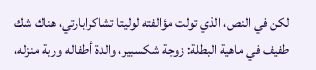لكن في النص، الذي تولت مؤالفته لوليتا تشاكرابارتي، هناك شك طفيف في ماهية البطلة: زوجة شكسبير، والدة أطفاله وربة منزله،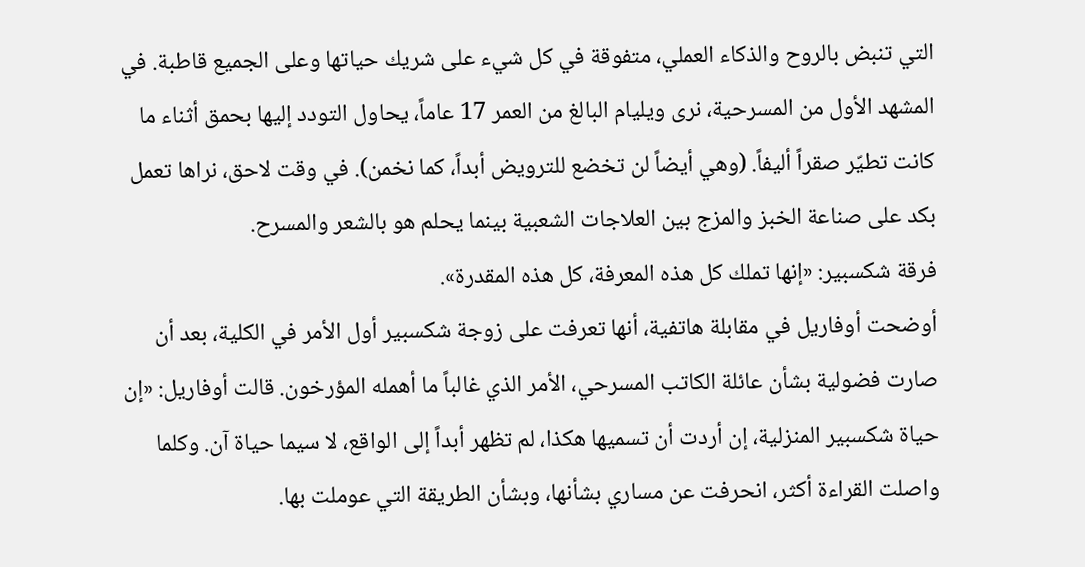التي تنبض بالروح والذكاء العملي، متفوقة في كل شيء على شريك حياتها وعلى الجميع قاطبة. في المشهد الأول من المسرحية، نرى ويليام البالغ من العمر 17 عاماً، يحاول التودد إليها بحمق أثناء ما كانت تطيّر صقراً أليفاً. (وهي أيضاً لن تخضع للترويض أبداً، كما نخمن). في وقت لاحق، نراها تعمل بكد على صناعة الخبز والمزج بين العلاجات الشعبية بينما يحلم هو بالشعر والمسرح.
فرقة شكسبير: «إنها تملك كل هذه المعرفة، كل هذه المقدرة».
أوضحت أوفاريل في مقابلة هاتفية، أنها تعرفت على زوجة شكسبير أول الأمر في الكلية، بعد أن صارت فضولية بشأن عائلة الكاتب المسرحي، الأمر الذي غالباً ما أهمله المؤرخون. قالت أوفاريل: «إن حياة شكسبير المنزلية، إن أردت أن تسميها هكذا، لم تظهر أبداً إلى الواقع، لا سيما حياة آن. وكلما واصلت القراءة أكثر، انحرفت عن مساري بشأنها، وبشأن الطريقة التي عوملت بها.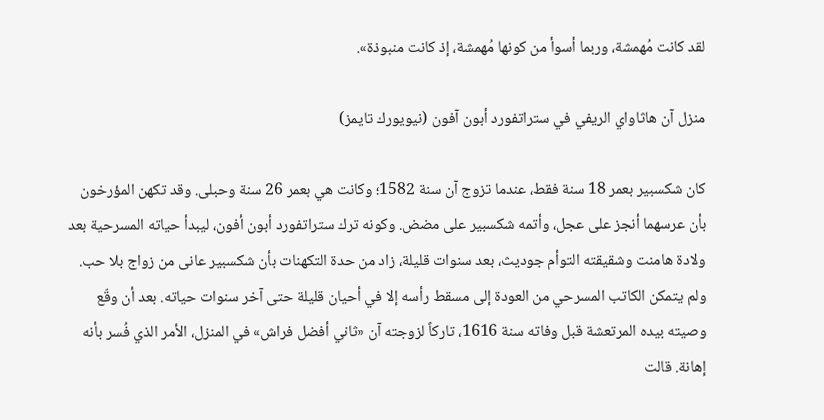لقد كانت مُهمشة، وربما أسوأ من كونها مُهمشة، إذ كانت منبوذة».

منزل آن هاثاواي الريفي في ستراتفورد أبون آفون (نيويورك تايمز)

كان شكسبير بعمر 18 سنة فقط، عندما تزوج آن سنة 1582؛ وكانت هي بعمر 26 سنة وحبلى. وقد تكهن المؤرخون بأن عرسهما أنجز على عجل، وأتمه شكسبير على مضض. وكونه ترك ستراتفورد أبون أفون، ليبدأ حياته المسرحية بعد ولادة هامنت وشقيقته التوأم جوديث، بعد سنوات قليلة، زاد من حدة التكهنات بأن شكسبير عانى من زواج بلا حب. ولم يتمكن الكاتب المسرحي من العودة إلى مسقط رأسه إلا في أحيان قليلة حتى آخر سنوات حياته. بعد أن وقّع وصيته بيده المرتعشة قبل وفاته سنة 1616، تاركاً لزوجته آن «ثاني أفضل فراش» في المنزل، الأمر الذي فُسر بأنه إهانة. قالت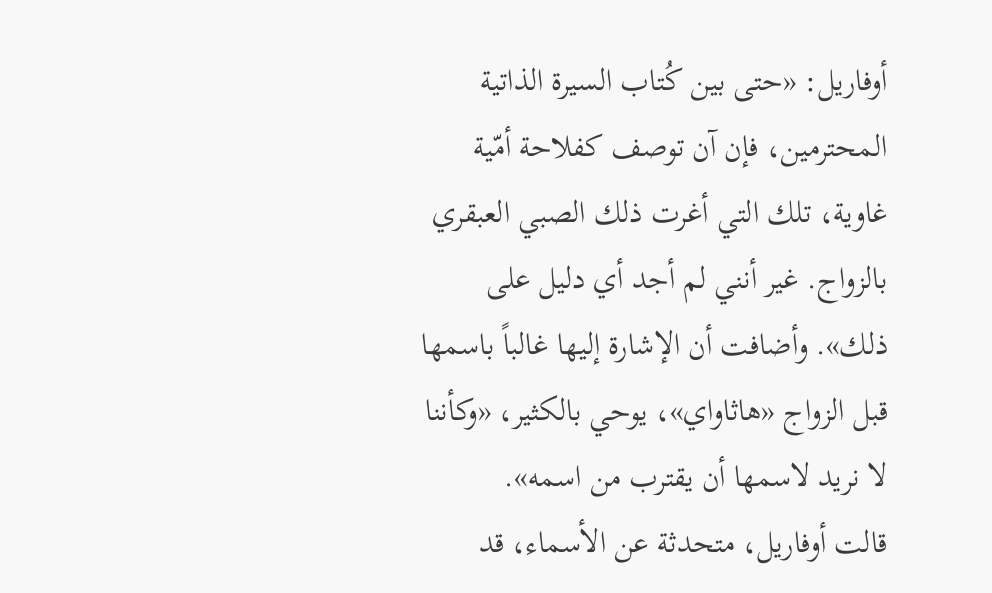أوفاريل: «حتى بين كُتاب السيرة الذاتية المحترمين، فإن آن توصف كفلاحة أمّية غاوية، تلك التي أغرت ذلك الصبي العبقري بالزواج. غير أنني لم أجد أي دليل على ذلك». وأضافت أن الإشارة إليها غالباً باسمها قبل الزواج «هاثاواي»، يوحي بالكثير، «وكأننا لا نريد لاسمها أن يقترب من اسمه».
قالت أوفاريل، متحدثة عن الأسماء، قد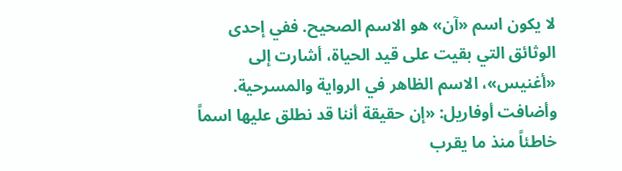لا يكون اسم «آن» هو الاسم الصحيح. ففي إحدى الوثائق التي بقيت على قيد الحياة، أشارت إلى «أغنيس»، الاسم الظاهر في الرواية والمسرحية. وأضافت أوفاريل: «إن حقيقة أننا قد نطلق عليها اسماً خاطئاً منذ ما يقرب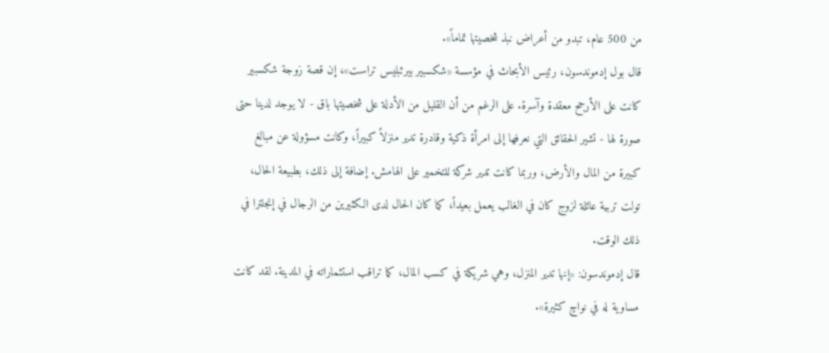من 500 عام، تبدو من أعراض نبذ شخصيتها تماماً».
قال بول إدموندسون، رئيس الأبحاث في مؤسسة «شكسبير بيرثبليس تراست»، إن قصة زوجة شكسبير كانت على الأرجح معقدة وآسرة. على الرغم من أن القليل من الأدلة على شخصيتها باق - لا يوجد لدينا حتى صورة لها - تشير الحقائق التي نعرفها إلى امرأة ذكية وقادرة تدير منزلاً كبيراً، وكانت مسؤولة عن مبالغ كبيرة من المال والأرض، وربما كانت تدير شركة للتخمير على الهامش. إضافة إلى ذلك، بطبيعة الحال، تولت تربية عائلة لزوج كان في الغالب يعمل بعيداً، كما كان الحال لدى الكثيرين من الرجال في إنجلترا في ذلك الوقت.
قال إدموندسون: «إنها تدير المنزل، وهي شريكة في كسب المال، كما تراقب استثماراته في المدينة. لقد كانت مساوية له في نواحٍ كثيرة».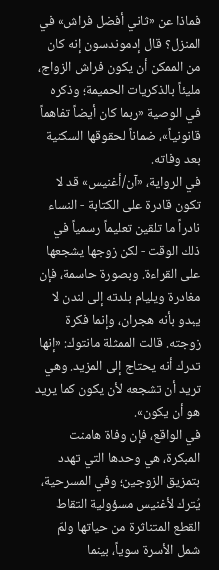فماذا عن «ثاني أفضل فراش» في المنزل؟ قال إدموندسون إنه كان من الممكن أن يكون فراش الزواج، مليئاً بالذكريات الحميمة؛ وذكره في الوصية «ربما كان أيضاً تفاهماً قانونياً»، ضماناً لحقوقها السكنية بعد وفاته.
في الرواية، «آن/أغنيس» قد لا تكون قادرة على الكتابة - النساء نادراً ما تلقين تعليماً رسمياً في ذلك الوقت - لكن زوجها يشجعها على القراءة. وبصورة حاسمة، فإن مغادرة ويليام بلدته إلى لندن لا يبدو بأنه هجران، وإنما فكرة زوجته. قالت الممثلة مانتوك: «إنها تدرك أنه يحتاج إلى المزيد. وهي تريد أن تشجعه لأن يكون كما يريد هو أن يكون».
في الواقع، فإن وفاة هامنت المبكرة، هي وحدها التي تهدد بتمزيق الزوجين؛ وفي المسرحية، يُترك لأغنيس مسؤولية التقاط القطع المتناثرة من حياتها ولمّ شمل الأسرة سوياً، بينما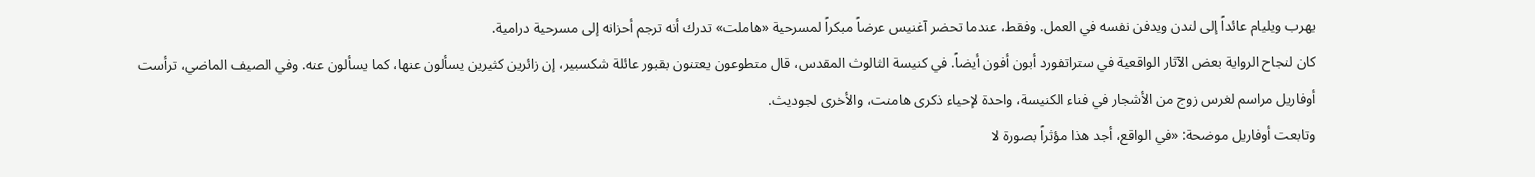يهرب ويليام عائداً إلى لندن ويدفن نفسه في العمل. وفقط، عندما تحضر آغنيس عرضاً مبكراً لمسرحية «هاملت» تدرك أنه ترجم أحزانه إلى مسرحية درامية.
كان لنجاح الرواية بعض الآثار الواقعية في ستراتفورد أبون أفون أيضاً. في كنيسة الثالوث المقدس، قال متطوعون يعتنون بقبور عائلة شكسبير، إن زائرين كثيرين يسألون عنها، كما يسألون عنه. وفي الصيف الماضي، ترأست أوفاريل مراسم لغرس زوج من الأشجار في فناء الكنيسة، واحدة لإحياء ذكرى هامنت، والأخرى لجوديث.
وتابعت أوفاريل موضحة: «في الواقع، أجد هذا مؤثراً بصورة لا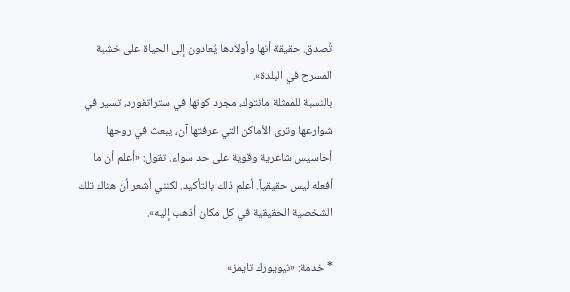تُصدق. حقيقة أنها وأولادها يُعادون إلى الحياة على خشبة المسرح في البلدة».
بالنسبة للممثلة مانتوك، مجرد كونها في ستراتفورد، تسير في شوارعها وترى الأماكن التي عرفتها آن، يبعث في روحها أحاسيس شاعرية وقوية على حد سواء. تقول: «أعلم أن ما أفعله ليس حقيقياً. أعلم ذلك بالتأكيد. لكنني أشعر أن هناك تلك الشخصية الحقيقية في كل مكان أذهب إليه».

* خدمة: «نيويورك تايمز»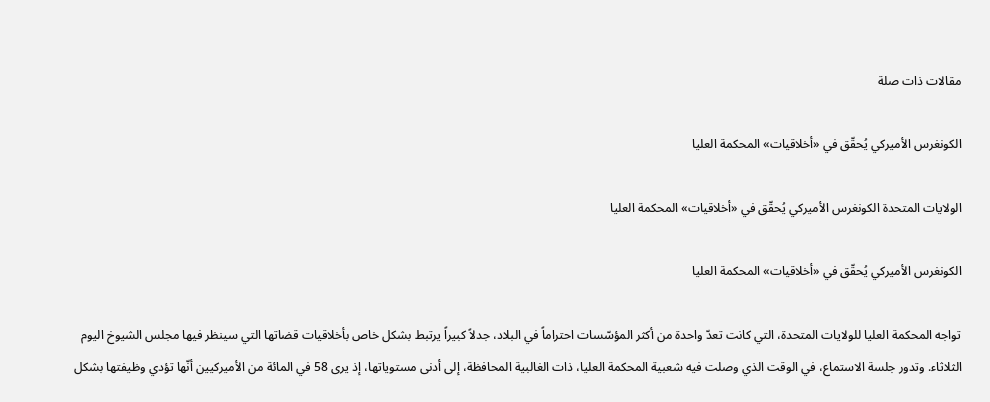مقالات ذات صلة

الكونغرس الأميركي يُحقّق في «أخلاقيات» المحكمة العليا

الولايات المتحدة الكونغرس الأميركي يُحقّق في «أخلاقيات» المحكمة العليا

الكونغرس الأميركي يُحقّق في «أخلاقيات» المحكمة العليا

تواجه المحكمة العليا للولايات المتحدة، التي كانت تعدّ واحدة من أكثر المؤسّسات احتراماً في البلاد، جدلاً كبيراً يرتبط بشكل خاص بأخلاقيات قضاتها التي سينظر فيها مجلس الشيوخ اليوم الثلاثاء. وتدور جلسة الاستماع، في الوقت الذي وصلت فيه شعبية المحكمة العليا، ذات الغالبية المحافظة، إلى أدنى مستوياتها، إذ يرى 58 في المائة من الأميركيين أنّها تؤدي وظيفتها بشكل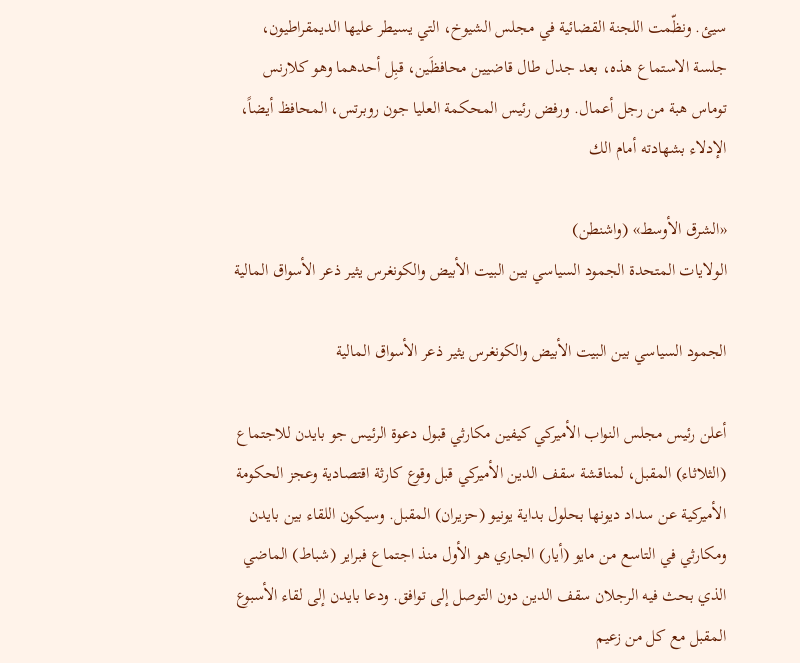سيئ. ونظّمت اللجنة القضائية في مجلس الشيوخ، التي يسيطر عليها الديمقراطيون، جلسة الاستماع هذه، بعد جدل طال قاضيين محافظَين، قبِل أحدهما وهو كلارنس توماس هبة من رجل أعمال. ورفض رئيس المحكمة العليا جون روبرتس، المحافظ أيضاً، الإدلاء بشهادته أمام الك

«الشرق الأوسط» (واشنطن)
الولايات المتحدة الجمود السياسي بين البيت الأبيض والكونغرس يثير ذعر الأسواق المالية

الجمود السياسي بين البيت الأبيض والكونغرس يثير ذعر الأسواق المالية

أعلن رئيس مجلس النواب الأميركي كيفين مكارثي قبول دعوة الرئيس جو بايدن للاجتماع (الثلاثاء) المقبل، لمناقشة سقف الدين الأميركي قبل وقوع كارثة اقتصادية وعجز الحكومة الأميركية عن سداد ديونها بحلول بداية يونيو (حزيران) المقبل. وسيكون اللقاء بين بايدن ومكارثي في التاسع من مايو (أيار) الجاري هو الأول منذ اجتماع فبراير (شباط) الماضي الذي بحث فيه الرجلان سقف الدين دون التوصل إلى توافق. ودعا بايدن إلى لقاء الأسبوع المقبل مع كل من زعيم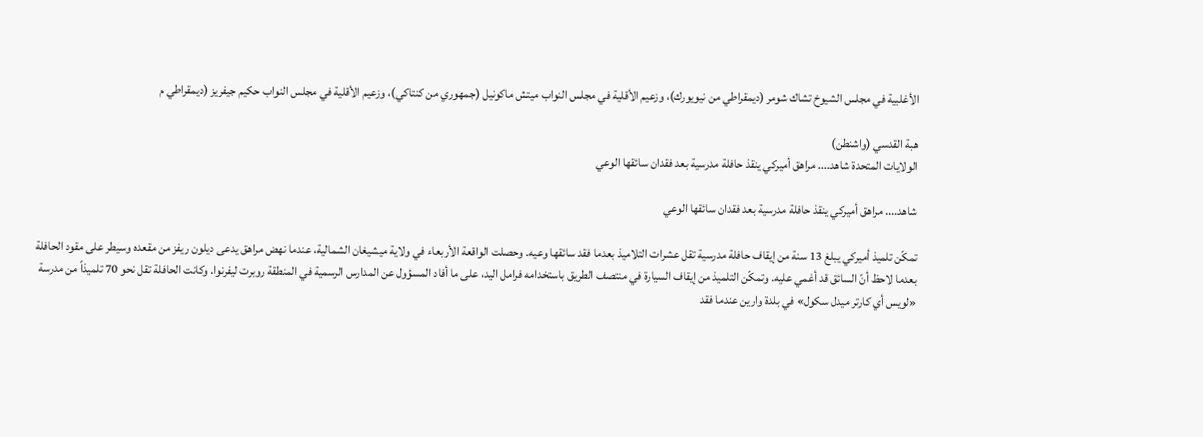الأغلبية في مجلس الشيوخ تشاك شومر (ديمقراطي من نيويورك)، وزعيم الأقلية في مجلس النواب ميتش ماكونيل (جمهوري من كنتاكي)، وزعيم الأقلية في مجلس النواب حكيم جيفريز (ديمقراطي م

هبة القدسي (واشنطن)
الولايات المتحدة شاهد.... مراهق أميركي ينقذ حافلة مدرسية بعد فقدان سائقها الوعي

شاهد.... مراهق أميركي ينقذ حافلة مدرسية بعد فقدان سائقها الوعي

تمكّن تلميذ أميركي يبلغ 13 سنة من إيقاف حافلة مدرسية تقل عشرات التلاميذ بعدما فقد سائقها وعيه. وحصلت الواقعة الأربعاء في ولاية ميشيغان الشمالية، عندما نهض مراهق يدعى ديلون ريفز من مقعده وسيطر على مقود الحافلة بعدما لاحظ أنّ السائق قد أغمي عليه. وتمكّن التلميذ من إيقاف السيارة في منتصف الطريق باستخدامه فرامل اليد، على ما أفاد المسؤول عن المدارس الرسمية في المنطقة روبرت ليفرنوا. وكانت الحافلة تقل نحو 70 تلميذاً من مدرسة «لويس أي كارتر ميدل سكول» في بلدة وارين عندما فقد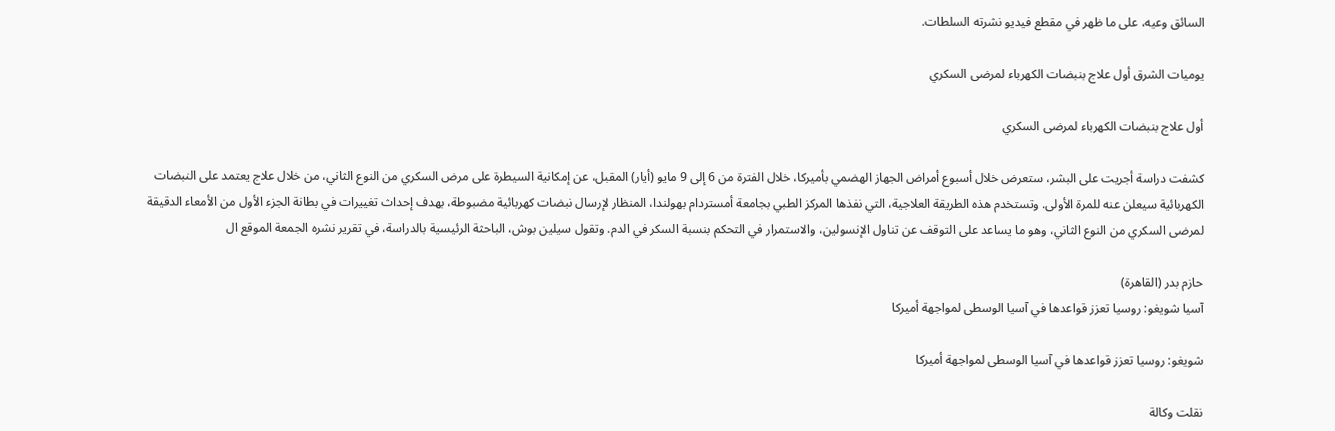السائق وعيه، على ما ظهر في مقطع فيديو نشرته السلطات.

يوميات الشرق أول علاج بنبضات الكهرباء لمرضى السكري

أول علاج بنبضات الكهرباء لمرضى السكري

كشفت دراسة أجريت على البشر، ستعرض خلال أسبوع أمراض الجهاز الهضمي بأميركا، خلال الفترة من 6 إلى 9 مايو (أيار) المقبل، عن إمكانية السيطرة على مرض السكري من النوع الثاني، من خلال علاج يعتمد على النبضات الكهربائية سيعلن عنه للمرة الأولى. وتستخدم هذه الطريقة العلاجية، التي نفذها المركز الطبي بجامعة أمستردام بهولندا، المنظار لإرسال نبضات كهربائية مضبوطة، بهدف إحداث تغييرات في بطانة الجزء الأول من الأمعاء الدقيقة لمرضى السكري من النوع الثاني، وهو ما يساعد على التوقف عن تناول الإنسولين، والاستمرار في التحكم بنسبة السكر في الدم. وتقول سيلين بوش، الباحثة الرئيسية بالدراسة، في تقرير نشره الجمعة الموقع ال

حازم بدر (القاهرة)
آسيا شويغو: روسيا تعزز قواعدها في آسيا الوسطى لمواجهة أميركا

شويغو: روسيا تعزز قواعدها في آسيا الوسطى لمواجهة أميركا

نقلت وكالة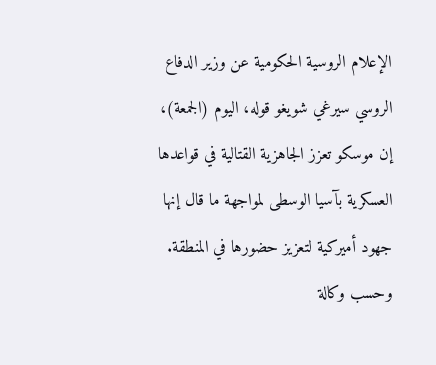الإعلام الروسية الحكومية عن وزير الدفاع الروسي سيرغي شويغو قوله، اليوم (الجمعة)، إن موسكو تعزز الجاهزية القتالية في قواعدها العسكرية بآسيا الوسطى لمواجهة ما قال إنها جهود أميركية لتعزيز حضورها في المنطقة. وحسب وكالة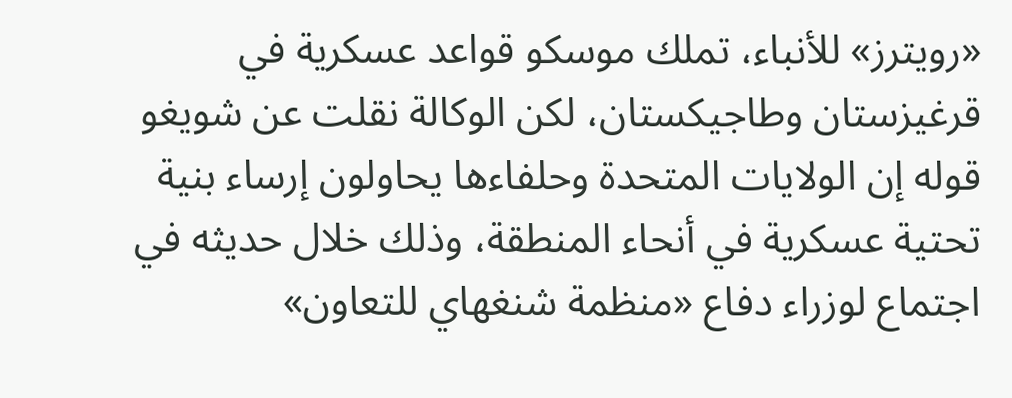«رويترز» للأنباء، تملك موسكو قواعد عسكرية في قرغيزستان وطاجيكستان، لكن الوكالة نقلت عن شويغو قوله إن الولايات المتحدة وحلفاءها يحاولون إرساء بنية تحتية عسكرية في أنحاء المنطقة، وذلك خلال حديثه في اجتماع لوزراء دفاع «منظمة شنغهاي للتعاون»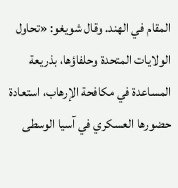المقام في الهند. وقال شويغو: «تحاول الولايات المتحدة وحلفاؤها، بذريعة المساعدة في مكافحة الإرهاب، استعادة حضورها العسكري في آسيا الوسطى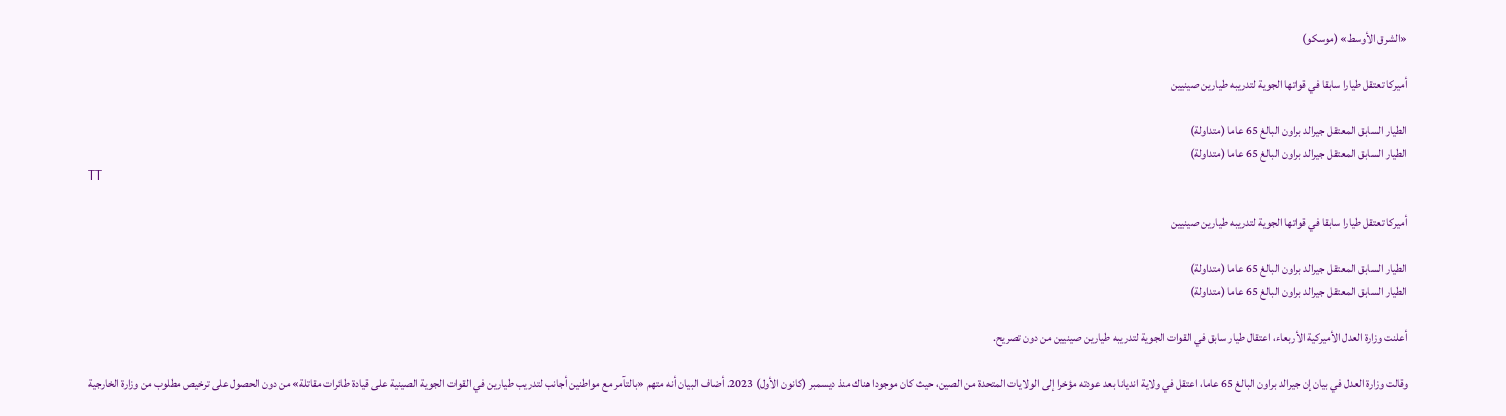«الشرق الأوسط» (موسكو)

أميركا تعتقل طيارا سابقا في قواتها الجوية لتدريبه طيارين صينيين

الطيار السابق المعتقل جيرالد براون البالغ 65 عاما (متداولة)
الطيار السابق المعتقل جيرالد براون البالغ 65 عاما (متداولة)
TT

أميركا تعتقل طيارا سابقا في قواتها الجوية لتدريبه طيارين صينيين

الطيار السابق المعتقل جيرالد براون البالغ 65 عاما (متداولة)
الطيار السابق المعتقل جيرالد براون البالغ 65 عاما (متداولة)

أعلنت وزارة العدل الأميركية الأربعاء، اعتقال طيار سابق في القوات الجوية لتدريبه طيارين صينيين من دون تصريح.

وقالت وزارة العدل في بيان إن جيرالد براون البالغ 65 عاما، اعتقل في ولاية انديانا بعد عودته مؤخرا إلى الولايات المتحدة من الصين، حيث كان موجودا هناك منذ ديسمبر (كانون الأول) 2023. أضاف البيان أنه متهم «بالتآمر مع مواطنين أجانب لتدريب طيارين في القوات الجوية الصينية على قيادة طائرات مقاتلة» من دون الحصول على ترخيص مطلوب من وزارة الخارجية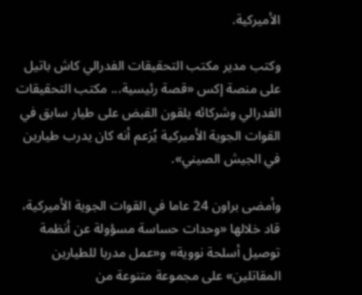الأميركية.

وكتب مدير مكتب التحقيقات الفدرالي كاش باتيل على منصة إكس «قصة رئيسية... مكتب التحقيقات الفدرالي وشركائه يلقون القبض على طيار سابق في القوات الجوية الأميركية يُزعم أنه كان يدرب طيارين في الجيش الصيني».

وأمضى براون 24 عاما في القوات الجوية الأميركية، قاد خلالها «وحدات حساسة مسؤولة عن أنظمة توصيل أسلحة نووية» و«عمل مدربا للطيارين المقاتلين» على مجموعة متنوعة من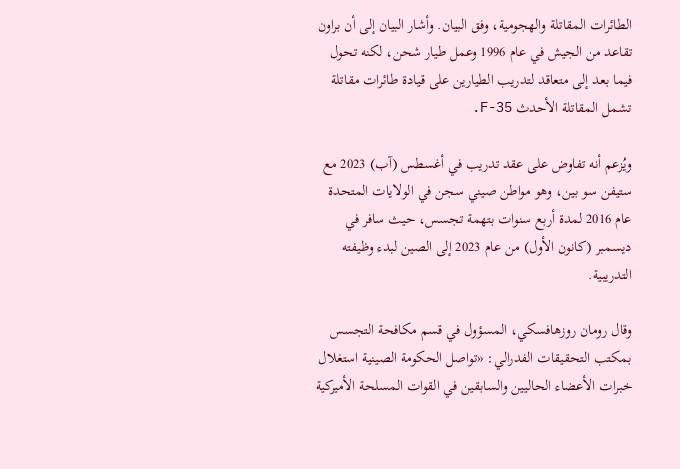الطائرات المقاتلة والهجومية، وفق البيان. وأشار البيان إلى أن براون تقاعد من الجيش في عام 1996 وعمل طيار شحن، لكنه تحول فيما بعد إلى متعاقد لتدريب الطيارين على قيادة طائرات مقاتلة تشمل المقاتلة الأحدث F-35.

ويُزعم أنه تفاوض على عقد تدريب في أغسطس (آب) 2023 مع ستيفن سو بين، وهو مواطن صيني سجن في الولايات المتحدة عام 2016 لمدة أربع سنوات بتهمة تجسس، حيث سافر في ديسمبر (كانون الأول) من عام 2023 إلى الصين لبدء وظيفته التدريبية.

وقال رومان روزهافسكي، المسؤول في قسم مكافحة التجسس بمكتب التحقيقات الفدرالي: «تواصل الحكومة الصينية استغلال خبرات الأعضاء الحاليين والسابقين في القوات المسلحة الأميركية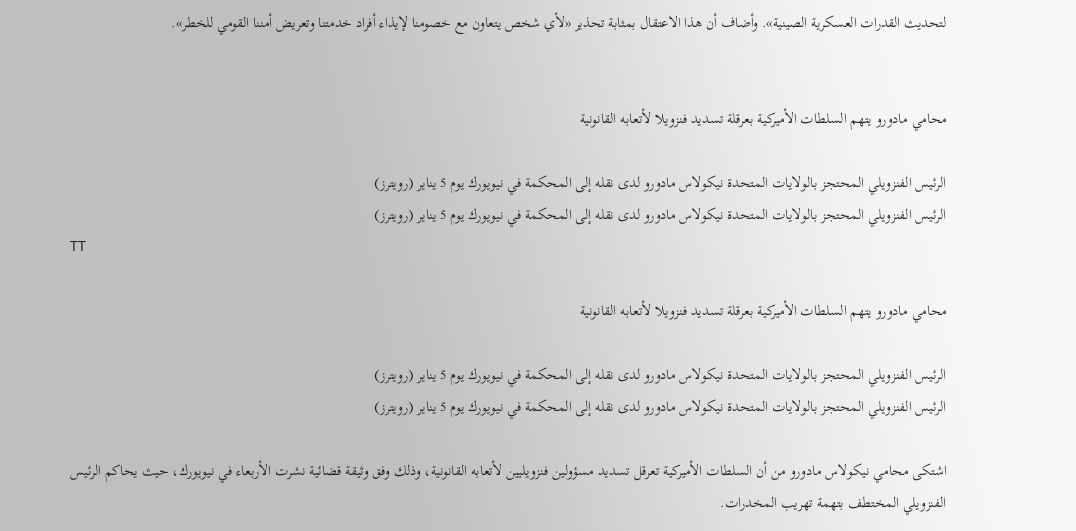لتحديث القدرات العسكرية الصينية». وأضاف أن هذا الاعتقال بمثابة تحذير «لأي شخص يتعاون مع خصومنا لإيذاء أفراد خدمتنا وتعريض أمننا القومي للخطر».


محامي مادورو يتهم السلطات الأميركية بعرقلة تسديد فنزويلا لأتعابه القانونية

الرئيس الفنزويلي المحتجز بالولايات المتحدة نيكولاس مادورو لدى نقله إلى المحكمة في نيويورك يوم 5 يناير (رويترز)
الرئيس الفنزويلي المحتجز بالولايات المتحدة نيكولاس مادورو لدى نقله إلى المحكمة في نيويورك يوم 5 يناير (رويترز)
TT

محامي مادورو يتهم السلطات الأميركية بعرقلة تسديد فنزويلا لأتعابه القانونية

الرئيس الفنزويلي المحتجز بالولايات المتحدة نيكولاس مادورو لدى نقله إلى المحكمة في نيويورك يوم 5 يناير (رويترز)
الرئيس الفنزويلي المحتجز بالولايات المتحدة نيكولاس مادورو لدى نقله إلى المحكمة في نيويورك يوم 5 يناير (رويترز)

اشتكى محامي نيكولاس مادورو من أن السلطات الأميركية تعرقل تسديد مسؤولين فنزويليين لأتعابه القانونية، وذلك وفق وثيقة قضائية نشرت الأربعاء في نيويورك، حيث يحاكم الرئيس الفنزويلي المختطف بتهمة تهريب المخدرات.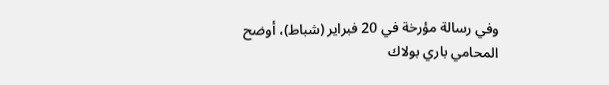وفي رسالة مؤرخة في 20 فبراير (شباط)، أوضح المحامي باري بولاك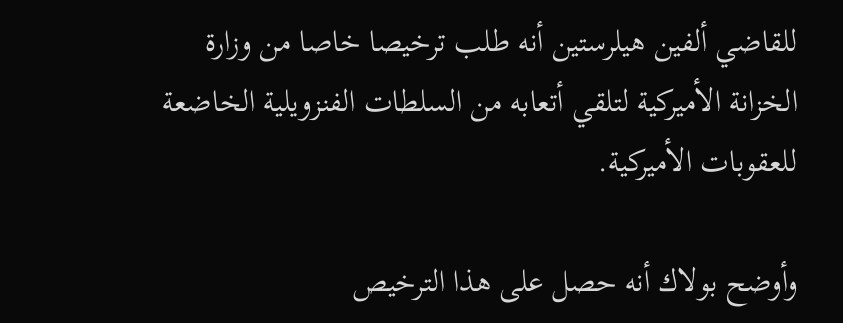للقاضي ألفين هيلرستين أنه طلب ترخيصا خاصا من وزارة الخزانة الأميركية لتلقي أتعابه من السلطات الفنزويلية الخاضعة للعقوبات الأميركية.

وأوضح بولاك أنه حصل على هذا الترخيص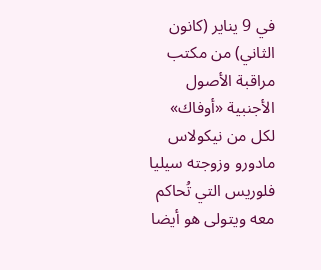في 9 يناير (كانون الثاني) من مكتب مراقبة الأصول الأجنبية «أوفاك» لكل من نيكولاس مادورو وزوجته سيليا فلوريس التي تُحاكم معه ويتولى هو أيضا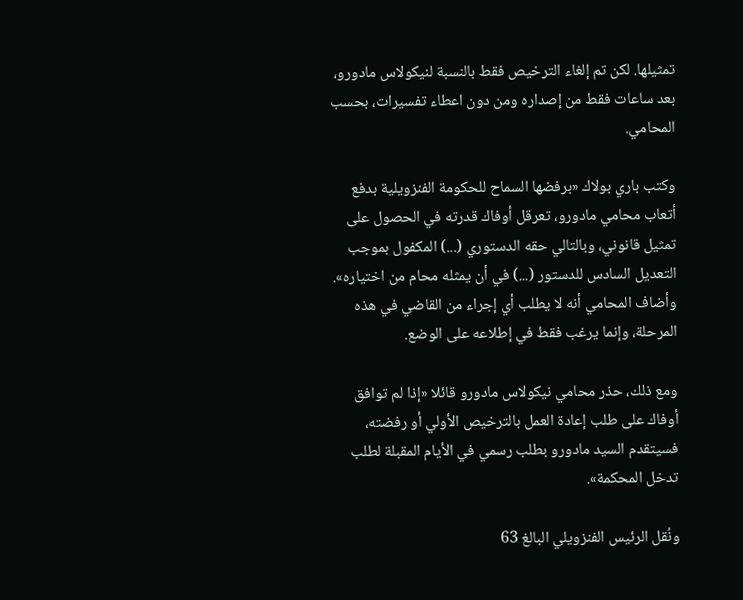تمثيلها. لكن تم إلغاء الترخيص فقط بالنسبة لنيكولاس مادورو، بعد ساعات فقط من إصداره ومن دون اعطاء تفسيرات، بحسب المحامي.

وكتب باري بولاك «برفضها السماح للحكومة الفنزويلية بدفع أتعاب محامي مادورو، تعرقل أوفاك قدرته في الحصول على تمثيل قانوني، وبالتالي حقه الدستوري (...) المكفول بموجب التعديل السادس للدستور (...) في أن يمثله محام من اختياره». وأضاف المحامي أنه لا يطلب أي إجراء من القاضي في هذه المرحلة، وإنما يرغب فقط في إطلاعه على الوضع.

ومع ذلك، حذر محامي نيكولاس مادورو قائلا «إذا لم توافق أوفاك على طلب إعادة العمل بالترخيص الأولي أو رفضته، فسيتقدم السيد مادورو بطلب رسمي في الأيام المقبلة لطلب تدخل المحكمة».

ونُقل الرئيس الفنزويلي البالغ 63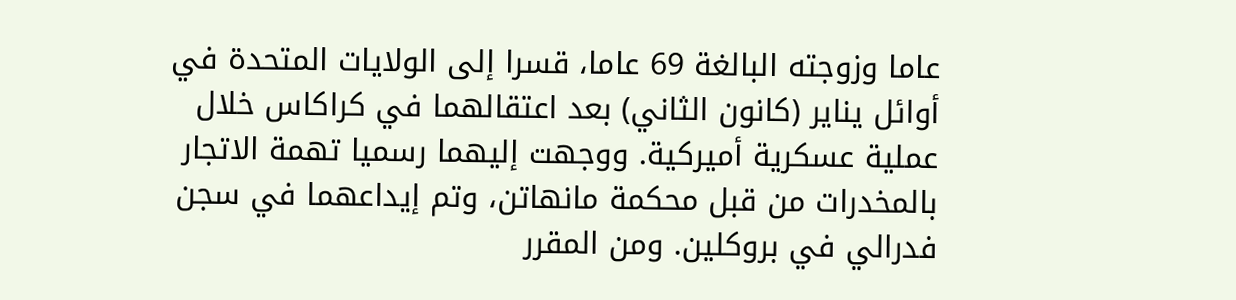عاما وزوجته البالغة 69 عاما، قسرا إلى الولايات المتحدة في أوائل يناير (كانون الثاني) بعد اعتقالهما في كراكاس خلال عملية عسكرية أميركية. ووجهت إليهما رسميا تهمة الاتجار بالمخدرات من قبل محكمة مانهاتن، وتم إيداعهما في سجن فدرالي في بروكلين. ومن المقرر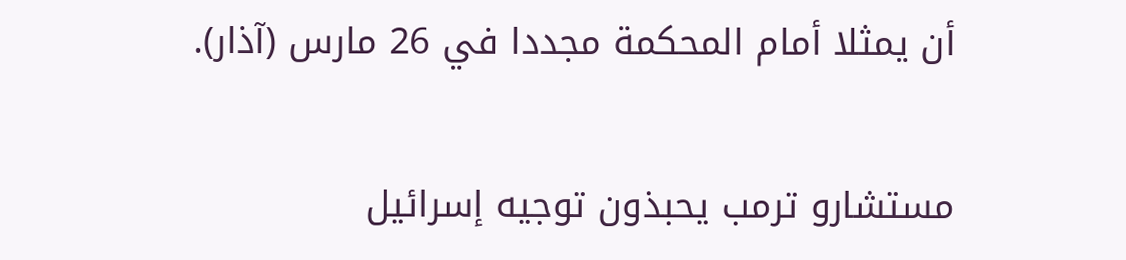أن يمثلا أمام المحكمة مجددا في 26 مارس (آذار).


مستشارو ترمب يحبذون توجيه إسرائيل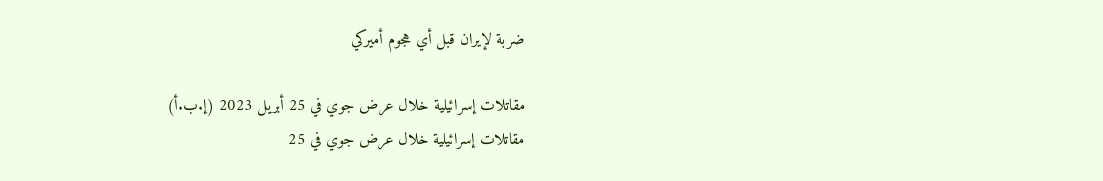ضربة لإيران قبل أي هجوم أميركي

مقاتلات إسرائيلية خلال عرض جوي في 25 أبريل 2023 (إ.ب.أ)
مقاتلات إسرائيلية خلال عرض جوي في 25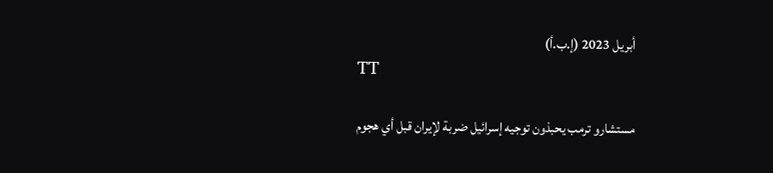أبريل 2023 (إ.ب.أ)
TT

مستشارو ترمب يحبذون توجيه إسرائيل ضربة لإيران قبل أي هجوم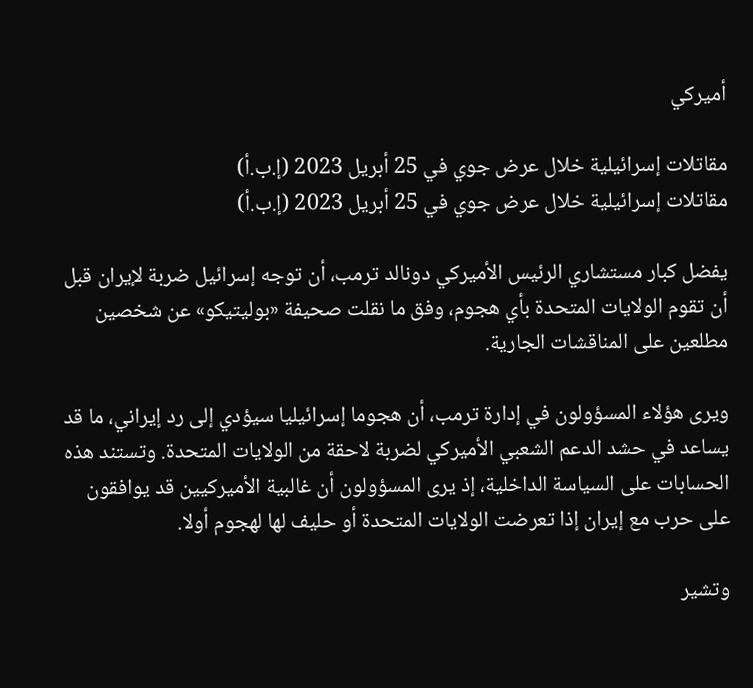أميركي

مقاتلات إسرائيلية خلال عرض جوي في 25 أبريل 2023 (إ.ب.أ)
مقاتلات إسرائيلية خلال عرض جوي في 25 أبريل 2023 (إ.ب.أ)

يفضل كبار مستشاري الرئيس الأميركي دونالد ترمب، أن توجه إسرائيل ضربة لإيران قبل أن تقوم الولايات المتحدة بأي هجوم، وفق ما نقلت صحيفة «بوليتيكو» عن شخصين مطلعين على المناقشات الجارية.

ويرى هؤلاء المسؤولون في إدارة ترمب، أن هجوما إسرائيليا سيؤدي إلى رد إيراني، ما قد يساعد في حشد الدعم الشعبي الأميركي لضربة لاحقة من الولايات المتحدة. وتستند هذه الحسابات على السياسة الداخلية، إذ يرى المسؤولون أن غالبية الأميركيين قد يوافقون على حرب مع إيران إذا تعرضت الولايات المتحدة أو حليف لها لهجوم أولا.

وتشير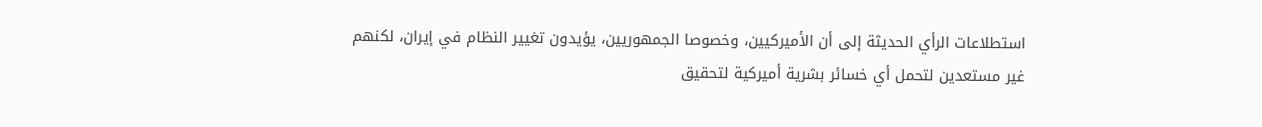استطلاعات الرأي الحديثة إلى أن الأميركيين، وخصوصا الجمهوريين، يؤيدون تغيير النظام في إيران، لكنهم غير مستعدين لتحمل أي خسائر بشرية أميركية لتحقيق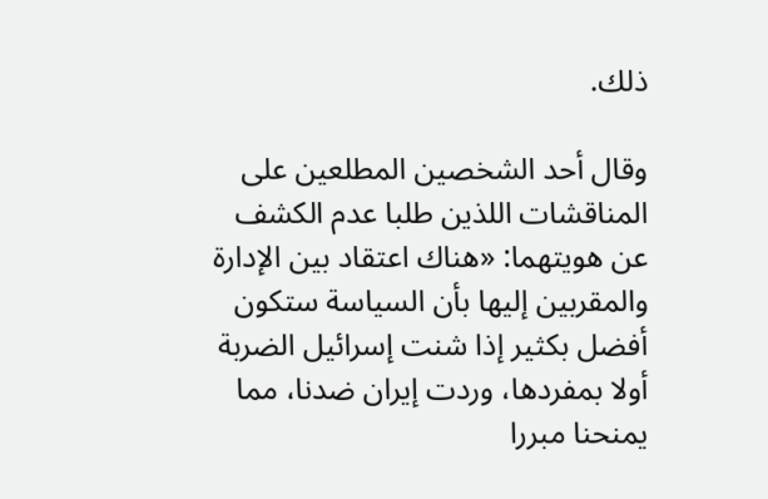ذلك.

وقال أحد الشخصين المطلعين على المناقشات اللذين طلبا عدم الكشف عن هويتهما: «هناك اعتقاد بين الإدارة والمقربين إليها بأن السياسة ستكون أفضل بكثير إذا شنت إسرائيل الضربة أولا بمفردها، وردت إيران ضدنا، مما يمنحنا مبررا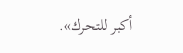أكبر للتحرك».